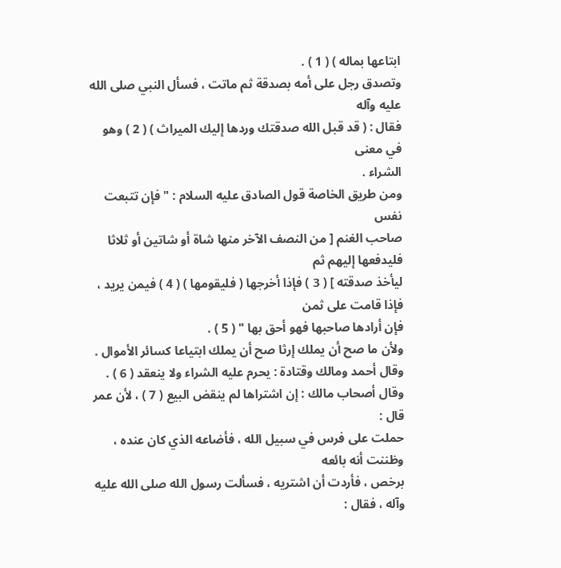ابتاعها بماله ) ( 1 ) .
وتصدق رجل على أمه بصدقة ثم ماتت ، فسأل النبي صلى الله عليه وآله
فقال : ( قد قبل الله صدقتك وردها إليك الميراث ) ( 2 ) وهو في معنى
الشراء .
ومن طريق الخاصة قول الصادق عليه السلام : " فإن تتبعت نفس
صاحب الغنم [ من النصف الآخر منها شاة أو شاتين أو ثلاثا فليدفعها إليهم ثم
ليأخذ صدقته ] ( 3 ) فإذا أخرجها ( فليقومها ) ( 4 ) فيمن يريد ، فإذا قامت على ثمن
فإن أرادها صاحبها فهو أحق بها " ( 5 ) .
ولأن ما صح أن يملك إرثا صح أن يملك ابتياعا كسائر الأموال .
وقال أحمد ومالك وقتادة : يحرم عليه الشراء ولا ينعقد ( 6 ) .
وقال أصحاب مالك : إن اشتراها لم ينقض البيع ( 7 ) ، لأن عمر قال :
حملت على فرس في سبيل الله ، فأضاعه الذي كان عنده ، وظننت أنه بائعه
برخص ، فأردت أن اشتريه ، فسألت رسول الله صلى الله عليه وآله ، فقال :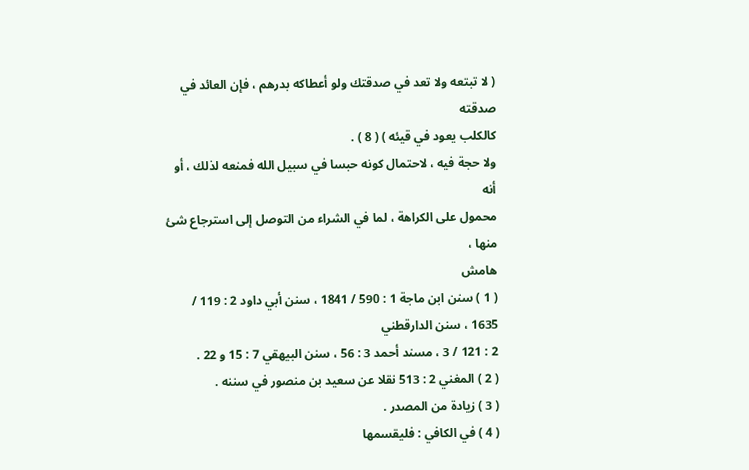( لا تبتعه ولا تعد في صدقتك ولو أعطاكه بدرهم ، فإن العائد في صدقته
كالكلب يعود في قيئه ) ( 8 ) .
ولا حجة فيه ، لاحتمال كونه حبسا في سبيل الله فمنعه لذلك ، أو أنه
محمول على الكراهة ، لما في الشراء من التوصل إلى استرجاع شئ منها ،
هامش
( 1 ) سنن ابن ماجة 1 : 590 / 1841 ، سنن أبي داود 2 : 119 / 1635 ، سنن الدارقطني
2 : 121 / 3 ، مسند أحمد 3 : 56 ، سنن البيهقي 7 : 15 و 22 .
( 2 ) المغني 2 : 513 نقلا عن سعيد بن منصور في سننه .
( 3 ) زيادة من المصدر .
( 4 ) في الكافي : فليقسمها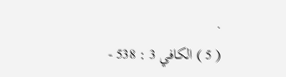.
( 5 ) الكافي 3 : 538 -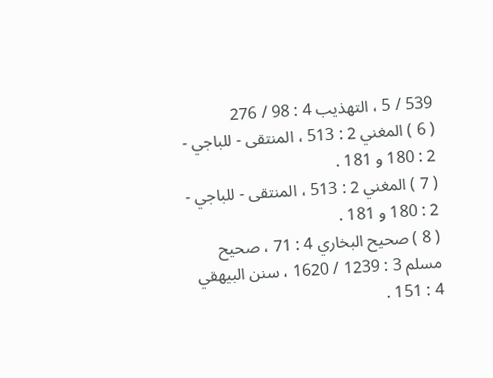539 / 5 ، التهذيب 4 : 98 / 276
( 6 ) المغني 2 : 513 ، المنتقى - للباجي - 2 : 180 و 181 .
( 7 ) المغني 2 : 513 ، المنتقى - للباجي - 2 : 180 و 181 .
( 8 ) صحيح البخاري 4 : 71 ، صحيح مسلم 3 : 1239 / 1620 ، سنن البيهقي 4 : 151 .